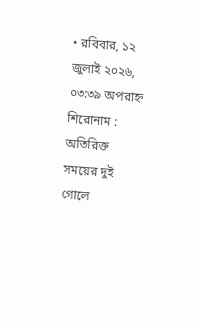• রবিবার, ১২ জুলাই ২০২৬, ০৩:৩৯ অপরাহ্ন
শিরোনাম :
অতিরিক্ত সময়ের দুই গোলে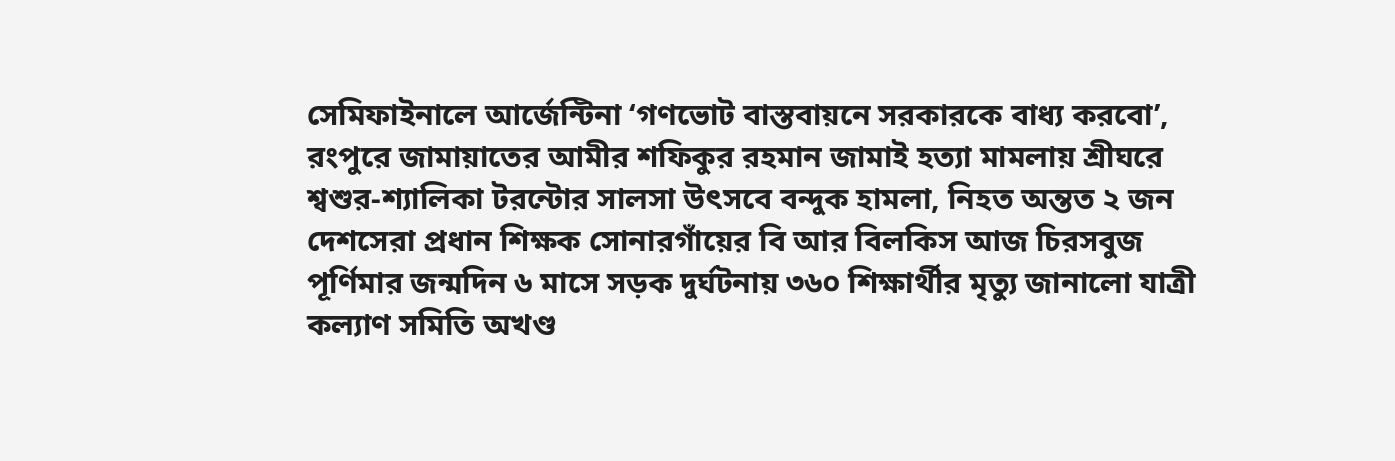সেমিফাইনালে আর্জেন্টিনা ‘গণভোট বাস্তবায়নে সরকারকে বাধ্য করবো’, রংপুরে জামায়াতের আমীর শফিকুর রহমান জামাই হত্যা মামলায় শ্রীঘরে শ্বশুর-শ্যালিকা টরন্টোর সালসা উৎসবে বন্দুক হামলা, নিহত অন্তত ২ জন দেশসেরা প্রধান শিক্ষক সোনারগাঁয়ের বি আর বিলকিস আজ চিরসবুজ পূর্ণিমার জন্মদিন ৬ মাসে সড়ক দুর্ঘটনায় ৩৬০ শিক্ষার্থীর মৃত্যু জানালো যাত্রী কল্যাণ সমিতি অখণ্ড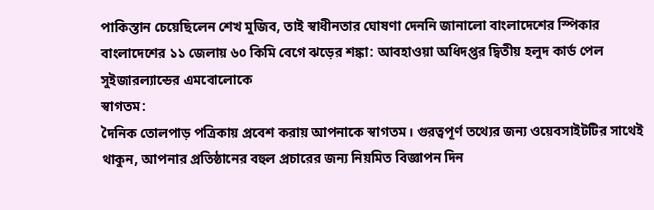পাকিস্তান চেয়েছিলেন শেখ মুজিব, তাই স্বাধীনতার ঘোষণা দেননি জানালো বাংলাদেশের স্পিকার বাংলাদেশের ১১ জেলায় ৬০ কিমি বেগে ঝড়ের শঙ্কা: আবহাওয়া অধিদপ্তর দ্বিতীয় হলুদ কার্ড পেল সুইজারল্যান্ডের এমবোলোকে
স্বাগতম:
দৈনিক তোলপাড় পত্রিকায় প্রবেশ করায় আপনাকে স্বাগতম। গুরত্বপূর্ণ তথ্যের জন্য ওয়েবসাইটটির সাথেই থাকুন, আপনার প্রতিষ্ঠানের বহুল প্রচারের জন্য নিয়মিত বিজ্ঞাপন দিন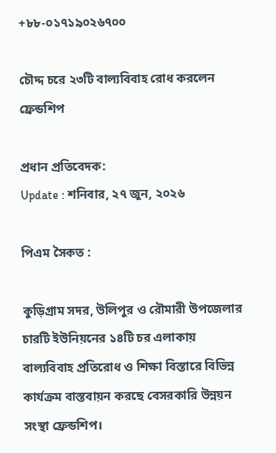+৮৮-০১৭১৯০২৬৭০০

চৌদ্দ চরে ২৩টি বাল্যবিবাহ রোধ করলেন ফ্রেন্ডশিপ

প্রধান প্রতিবেদক:
Update : শনিবার, ২৭ জুন, ২০২৬

পিএম সৈকত :

কুড়িগ্রাম সদর, উলিপুর ও রৌমারী উপজেলার চারটি ইউনিয়নের ১৪টি চর এলাকায় বাল্যবিবাহ প্রতিরোধ ও শিক্ষা বিস্তারে বিভিন্ন কার্যক্রম বাস্তবায়ন করছে বেসরকারি উন্নয়ন সংস্থা ফ্রেন্ডশিপ।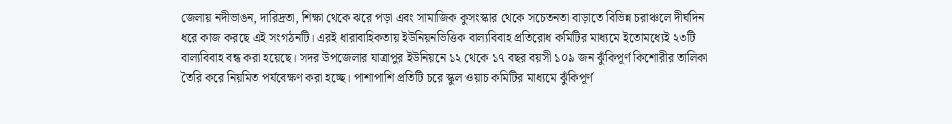জেলায় নদীভাঙন, দারিদ্রতা, শিক্ষা থেকে ঝরে পড়া এবং সামাজিক কুসংস্কার থেকে সচেতনতা বাড়াতে বিভিন্ন চরাঞ্চলে দীর্ঘদিন ধরে কাজ করছে এই সংগঠনটি। এরই ধারাবাহিকতায় ইউনিয়নভিত্তিক বাল্যবিবাহ প্রতিরোধ কমিটির মাধ্যমে ইতোমধ্যেই ২৩টি বাল্যবিবাহ বন্ধ করা হয়েছে। সদর উপজেলার যাত্রাপুর ইউনিয়নে ১২ থেকে ১৭ বছর বয়সী ১০৯ জন ঝুঁকিপূর্ণ কিশোরীর তালিকা তৈরি করে নিয়মিত পর্যবেক্ষণ করা হচ্ছে। পাশাপাশি প্রতিটি চরে স্কুল ওয়াচ কমিটির মাধ্যমে ঝুঁকিপূর্ণ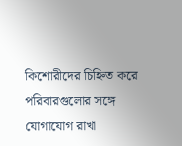কিশোরীদের চিহ্নিত করে পরিবারগুলোর সঙ্গে যোগাযোগ রাখা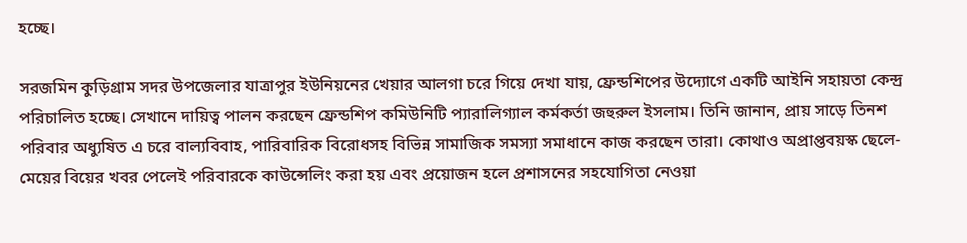হচ্ছে।

সরজমিন কুড়িগ্রাম সদর উপজেলার যাত্রাপুর ইউনিয়নের খেয়ার আলগা চরে গিয়ে দেখা যায়, ফ্রেন্ডশিপের উদ্যোগে একটি আইনি সহায়তা কেন্দ্র পরিচালিত হচ্ছে। সেখানে দায়িত্ব পালন করছেন ফ্রেন্ডশিপ কমিউনিটি প্যারালিগ্যাল কর্মকর্তা জহুরুল ইসলাম। তিনি জানান, প্রায় সাড়ে তিনশ পরিবার অধ্যুষিত এ চরে বাল্যবিবাহ, পারিবারিক বিরোধসহ বিভিন্ন সামাজিক সমস্যা সমাধানে কাজ করছেন তারা। কোথাও অপ্রাপ্তবয়স্ক ছেলে-মেয়ের বিয়ের খবর পেলেই পরিবারকে কাউন্সেলিং করা হয় এবং প্রয়োজন হলে প্রশাসনের সহযোগিতা নেওয়া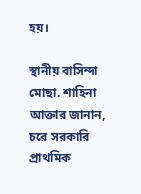হয়।

স্থানীয় বাসিন্দা মোছা. শাহিনা আক্তার জানান, চরে সরকারি প্রাথমিক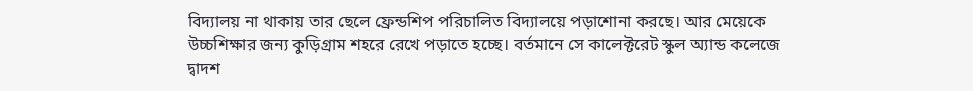বিদ্যালয় না থাকায় তার ছেলে ফ্রেন্ডশিপ পরিচালিত বিদ্যালয়ে পড়াশোনা করছে। আর মেয়েকে উচ্চশিক্ষার জন্য কুড়িগ্রাম শহরে রেখে পড়াতে হচ্ছে। বর্তমানে সে কালেক্টরেট স্কুল অ্যান্ড কলেজে দ্বাদশ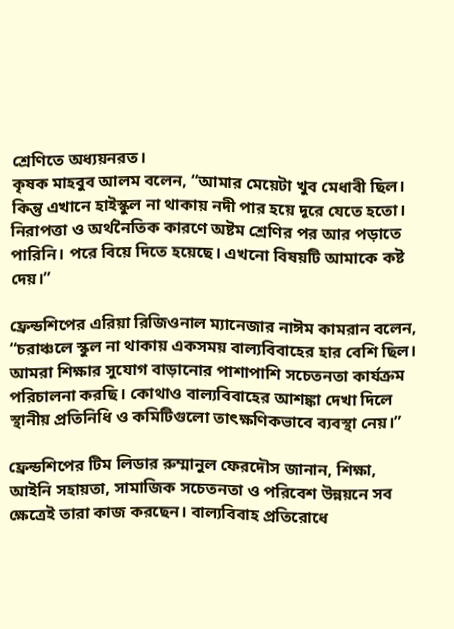শ্রেণিতে অধ্যয়নরত।
কৃষক মাহবুব আলম বলেন, “আমার মেয়েটা খুব মেধাবী ছিল। কিন্তু এখানে হাইস্কুল না থাকায় নদী পার হয়ে দূরে যেতে হতো। নিরাপত্তা ও অর্থনৈতিক কারণে অষ্টম শ্রেণির পর আর পড়াতে পারিনি। পরে বিয়ে দিতে হয়েছে। এখনো বিষয়টি আমাকে কষ্ট দেয়।”

ফ্রেন্ডশিপের এরিয়া রিজিওনাল ম্যানেজার নাঈম কামরান বলেন, “চরাঞ্চলে স্কুল না থাকায় একসময় বাল্যবিবাহের হার বেশি ছিল। আমরা শিক্ষার সুযোগ বাড়ানোর পাশাপাশি সচেতনতা কার্যক্রম পরিচালনা করছি। কোথাও বাল্যবিবাহের আশঙ্কা দেখা দিলে স্থানীয় প্রতিনিধি ও কমিটিগুলো তাৎক্ষণিকভাবে ব্যবস্থা নেয়।”

ফ্রেন্ডশিপের টিম লিডার রুম্মানুল ফেরদৌস জানান, শিক্ষা, আইনি সহায়তা, সামাজিক সচেতনতা ও পরিবেশ উন্নয়নে সব ক্ষেত্রেই তারা কাজ করছেন। বাল্যবিবাহ প্রতিরোধে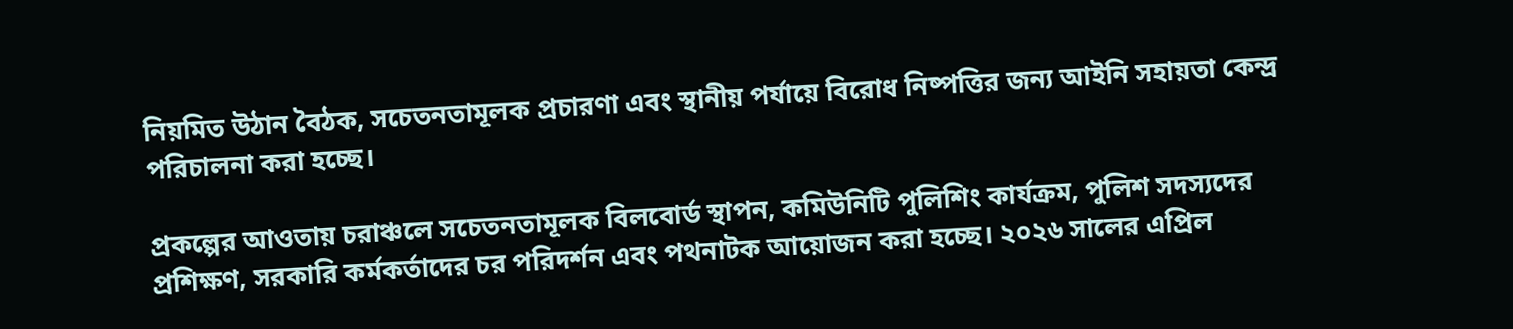নিয়মিত উঠান বৈঠক, সচেতনতামূলক প্রচারণা এবং স্থানীয় পর্যায়ে বিরোধ নিষ্পত্তির জন্য আইনি সহায়তা কেন্দ্র পরিচালনা করা হচ্ছে।

প্রকল্পের আওতায় চরাঞ্চলে সচেতনতামূলক বিলবোর্ড স্থাপন, কমিউনিটি পুলিশিং কার্যক্রম, পুলিশ সদস্যদের প্রশিক্ষণ, সরকারি কর্মকর্তাদের চর পরিদর্শন এবং পথনাটক আয়োজন করা হচ্ছে। ২০২৬ সালের এপ্রিল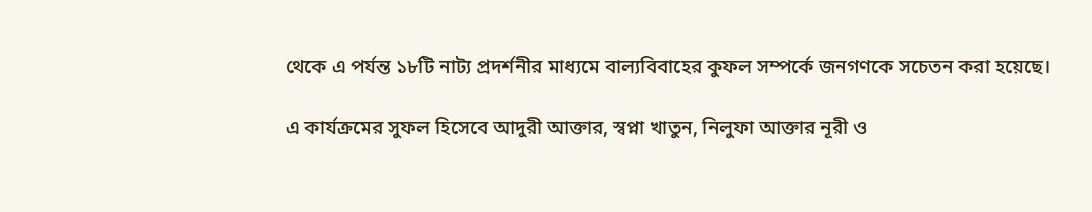থেকে এ পর্যন্ত ১৮টি নাট্য প্রদর্শনীর মাধ্যমে বাল্যবিবাহের কুফল সম্পর্কে জনগণকে সচেতন করা হয়েছে।

এ কার্যক্রমের সুফল হিসেবে আদুরী আক্তার, স্বপ্না খাতুন, নিলুফা আক্তার নূরী ও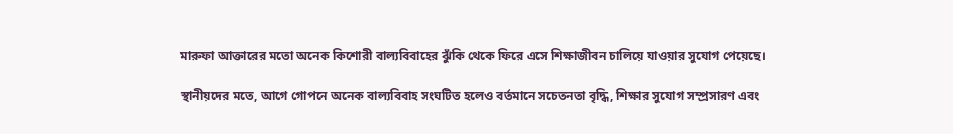মারুফা আক্তারের মতো অনেক কিশোরী বাল্যবিবাহের ঝুঁকি থেকে ফিরে এসে শিক্ষাজীবন চালিয়ে যাওয়ার সুযোগ পেয়েছে।

স্থানীয়দের মতে, আগে গোপনে অনেক বাল্যবিবাহ সংঘটিত হলেও বর্তমানে সচেতনতা বৃদ্ধি, শিক্ষার সুযোগ সম্প্রসারণ এবং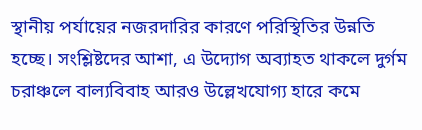স্থানীয় পর্যায়ের নজরদারির কারণে পরিস্থিতির উন্নতি হচ্ছে। সংশ্লিষ্টদের আশা, এ উদ্যোগ অব্যাহত থাকলে দুর্গম চরাঞ্চলে বাল্যবিবাহ আরও উল্লেখযোগ্য হারে কমে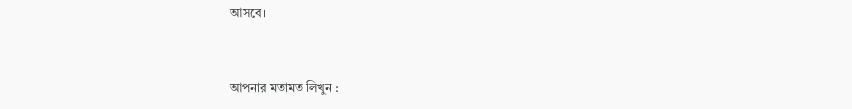আসবে।


আপনার মতামত লিখুন :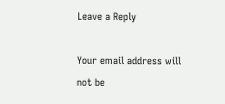Leave a Reply

Your email address will not be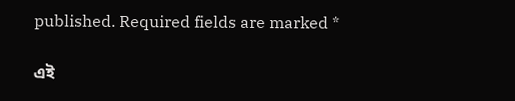published. Required fields are marked *

এই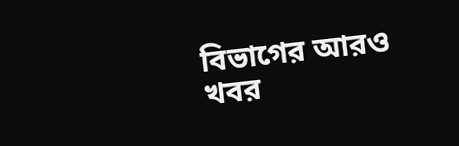বিভাগের আরও খবর